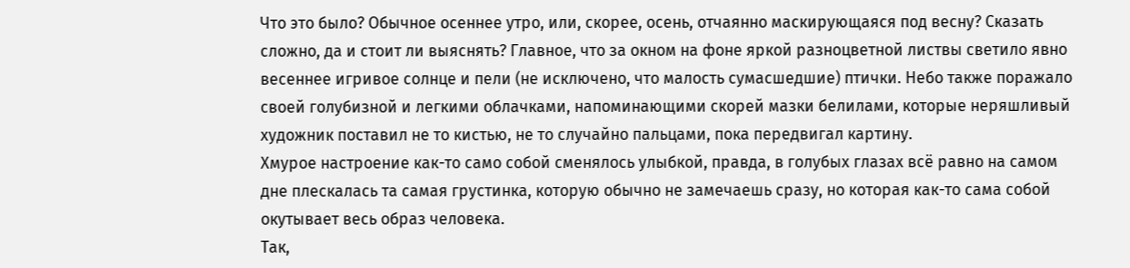Что это было? Обычное осеннее утро, или, скорее, осень, отчаянно маскирующаяся под весну? Сказать сложно, да и стоит ли выяснять? Главное, что за окном на фоне яркой разноцветной листвы светило явно весеннее игривое солнце и пели (не исключено, что малость сумасшедшие) птички. Небо также поражало своей голубизной и легкими облачками, напоминающими скорей мазки белилами, которые неряшливый художник поставил не то кистью, не то случайно пальцами, пока передвигал картину.
Хмурое настроение как-то само собой сменялось улыбкой, правда, в голубых глазах всё равно на самом дне плескалась та самая грустинка, которую обычно не замечаешь сразу, но которая как-то сама собой окутывает весь образ человека.
Так,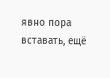явно пора вставать, ещё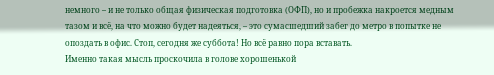немного – и не только общая физическая подготовка (ОФП), но и пробежка накроется медным тазом и всё, на что можно будет надеяться, – это сумасшедший забег до метро в попытке не опоздать в офис. Стоп, сегодня же суббота! Но всё равно пора вставать.
Именно такая мысль проскочила в голове хорошенькой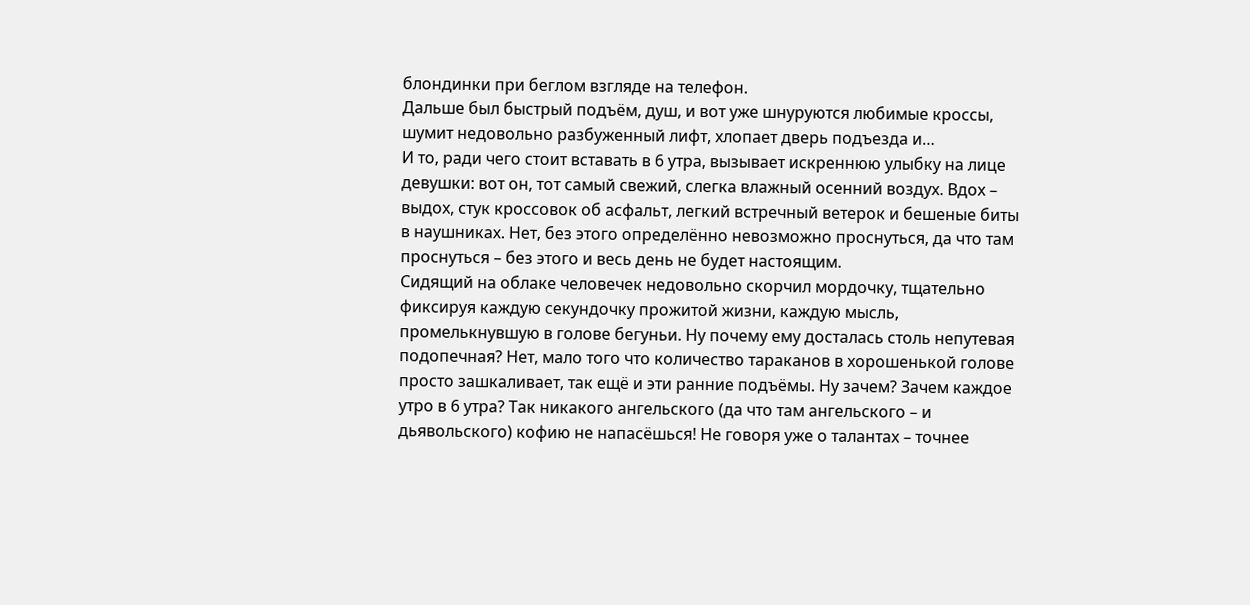блондинки при беглом взгляде на телефон.
Дальше был быстрый подъём, душ, и вот уже шнуруются любимые кроссы, шумит недовольно разбуженный лифт, хлопает дверь подъезда и…
И то, ради чего стоит вставать в 6 утра, вызывает искреннюю улыбку на лице девушки: вот он, тот самый свежий, слегка влажный осенний воздух. Вдох – выдох, стук кроссовок об асфальт, легкий встречный ветерок и бешеные биты в наушниках. Нет, без этого определённо невозможно проснуться, да что там проснуться – без этого и весь день не будет настоящим.
Сидящий на облаке человечек недовольно скорчил мордочку, тщательно фиксируя каждую секундочку прожитой жизни, каждую мысль, промелькнувшую в голове бегуньи. Ну почему ему досталась столь непутевая подопечная? Нет, мало того что количество тараканов в хорошенькой голове просто зашкаливает, так ещё и эти ранние подъёмы. Ну зачем? Зачем каждое утро в 6 утра? Так никакого ангельского (да что там ангельского – и дьявольского) кофию не напасёшься! Не говоря уже о талантах – точнее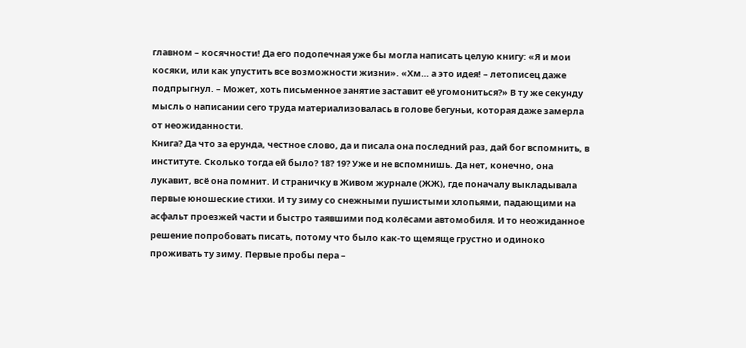главном – косячности! Да его подопечная уже бы могла написать целую книгу: «Я и мои косяки, или как упустить все возможности жизни». «Хм… а это идея! – летописец даже подпрыгнул. – Может, хоть письменное занятие заставит её угомониться?» В ту же секунду мысль о написании сего труда материализовалась в голове бегуньи, которая даже замерла от неожиданности.
Книга? Да что за ерунда, честное слово, да и писала она последний раз, дай бог вспомнить, в институте. Сколько тогда ей было? 18? 19? Уже и не вспомнишь. Да нет, конечно, она лукавит, всё она помнит. И страничку в Живом журнале (ЖЖ), где поначалу выкладывала первые юношеские стихи. И ту зиму со снежными пушистыми хлопьями, падающими на асфальт проезжей части и быстро таявшими под колёсами автомобиля. И то неожиданное решение попробовать писать, потому что было как-то щемяще грустно и одиноко проживать ту зиму. Первые пробы пера –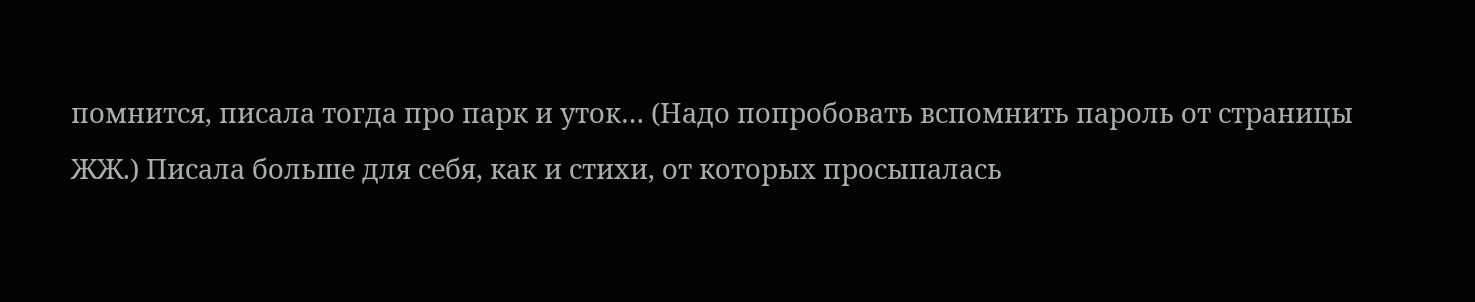помнится, писала тогда про парк и уток… (Надо попробовать вспомнить пароль от страницы ЖЖ.) Писала больше для себя, как и стихи, от которых просыпалась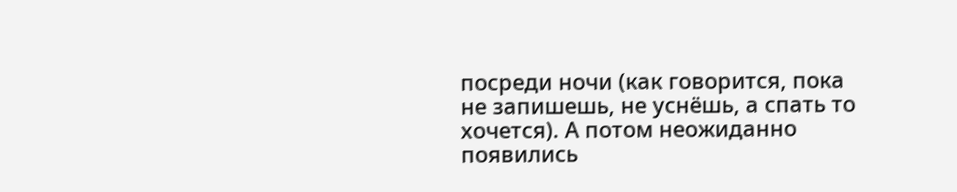посреди ночи (как говорится, пока не запишешь, не уснёшь, а спать то хочется). А потом неожиданно появились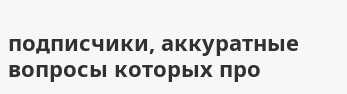подписчики, аккуратные вопросы которых про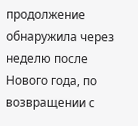продолжение обнаружила через неделю после Нового года, по возвращении с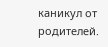каникул от родителей.